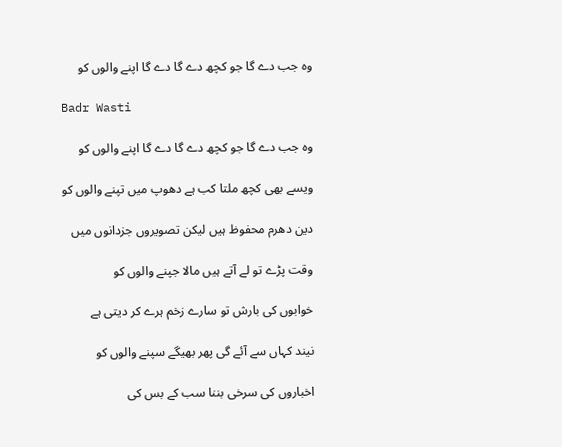وہ جب دے گا جو کچھ دے گا دے گا اپنے والوں کو

Badr Wasti

وہ جب دے گا جو کچھ دے گا دے گا اپنے والوں کو

ویسے بھی کچھ ملتا کب ہے دھوپ میں تپنے والوں کو

دین دھرم محفوظ ہیں لیکن تصویروں جزدانوں میں

وقت پڑے تو لے آتے ہیں مالا جپنے والوں کو

خوابوں کی بارش تو سارے زخم ہرے کر دیتی ہے

نیند کہاں سے آئے گی پھر بھیگے سپنے والوں کو

اخباروں کی سرخی بننا سب کے بس کی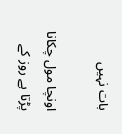بات نہیں

اونچا مول چکانا پڑتا ہے روز کے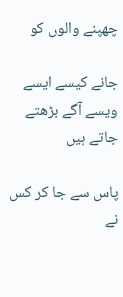چھپنے والوں کو

جانے کیسے ایسے ویسے آگے بڑھتے جاتے ہیں

پاس سے جا کر کس نے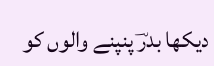دیکھا بدرؔ پنپنے والوں کو